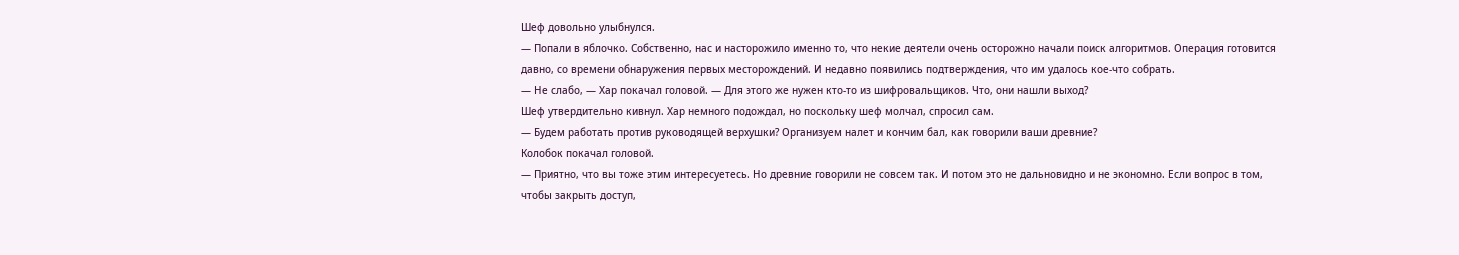Шеф довольно улыбнулся.
— Попали в яблочко. Собственно, нас и насторожило именно то, что некие деятели очень осторожно начали поиск алгоритмов. Операция готовится давно, со времени обнаружения первых месторождений. И недавно появились подтверждения, что им удалось кое-что собрать.
— Не слабо, — Хар покачал головой. — Для этого же нужен кто-то из шифровальщиков. Что, они нашли выход?
Шеф утвердительно кивнул. Хар немного подождал, но поскольку шеф молчал, спросил сам.
— Будем работать против руководящей верхушки? Организуем налет и кончим бал, как говорили ваши древние?
Колобок покачал головой.
— Приятно, что вы тоже этим интересуетесь. Но древние говорили не совсем так. И потом это не дальновидно и не экономно. Если вопрос в том, чтобы закрыть доступ,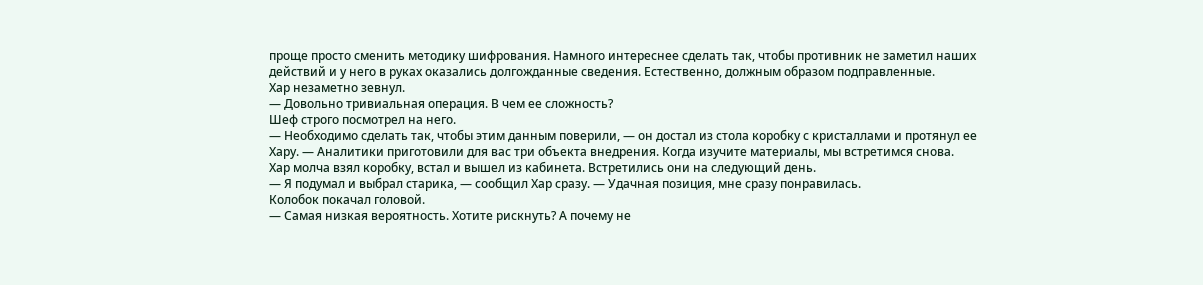проще просто сменить методику шифрования. Намного интереснее сделать так, чтобы противник не заметил наших действий и у него в руках оказались долгожданные сведения. Естественно, должным образом подправленные.
Хар незаметно зевнул.
— Довольно тривиальная операция. В чем ее сложность?
Шеф строго посмотрел на него.
— Необходимо сделать так, чтобы этим данным поверили, — он достал из стола коробку с кристаллами и протянул ее Хару. — Аналитики приготовили для вас три объекта внедрения. Когда изучите материалы, мы встретимся снова.
Хар молча взял коробку, встал и вышел из кабинета. Встретились они на следующий день.
— Я подумал и выбрал старика, — сообщил Хар сразу. — Удачная позиция, мне сразу понравилась.
Колобок покачал головой.
— Самая низкая вероятность. Хотите рискнуть? А почему не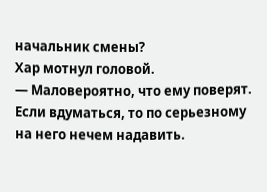начальник смены?
Хар мотнул головой.
— Маловероятно, что ему поверят. Если вдуматься, то по серьезному на него нечем надавить.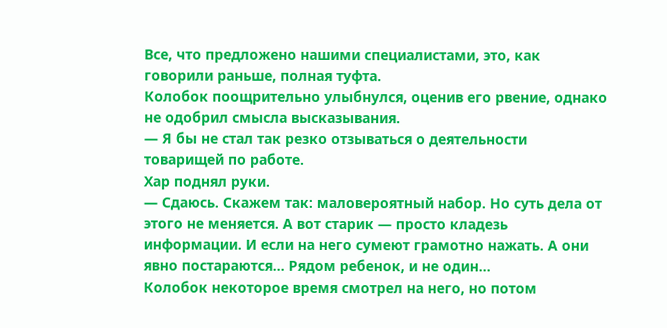Все, что предложено нашими специалистами, это, как говорили раньше, полная туфта.
Колобок поощрительно улыбнулся, оценив его рвение, однако не одобрил смысла высказывания.
— Я бы не стал так резко отзываться о деятельности товарищей по работе.
Хар поднял руки.
— Сдаюсь. Скажем так: маловероятный набор. Но суть дела от этого не меняется. А вот старик — просто кладезь информации. И если на него сумеют грамотно нажать. А они явно постараются… Рядом ребенок, и не один…
Колобок некоторое время смотрел на него, но потом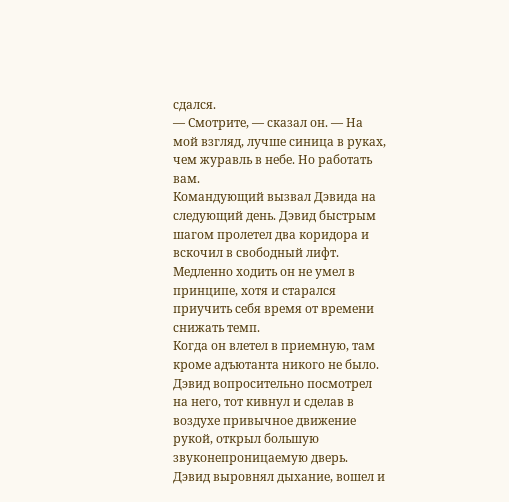сдался.
— Смотрите, — сказал он. — На мой взгляд, лучше синица в руках, чем журавль в небе. Но работать вам.
Командующий вызвал Дэвида на следующий день. Дэвид быстрым шагом пролетел два коридора и вскочил в свободный лифт. Медленно ходить он не умел в принципе, хотя и старался приучить себя время от времени снижать темп.
Когда он влетел в приемную, там кроме адъютанта никого не было. Дэвид вопросительно посмотрел на него, тот кивнул и сделав в воздухе привычное движение рукой, открыл большую звуконепроницаемую дверь.
Дэвид выровнял дыхание, вошел и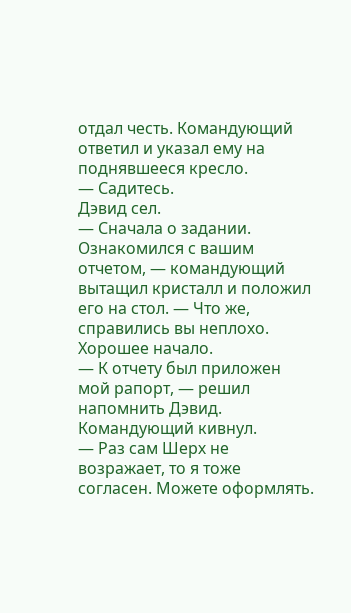отдал честь. Командующий ответил и указал ему на поднявшееся кресло.
— Садитесь.
Дэвид сел.
— Сначала о задании. Ознакомился с вашим отчетом, — командующий вытащил кристалл и положил его на стол. — Что же, справились вы неплохо. Хорошее начало.
— К отчету был приложен мой рапорт, — решил напомнить Дэвид.
Командующий кивнул.
— Раз сам Шерх не возражает, то я тоже согласен. Можете оформлять.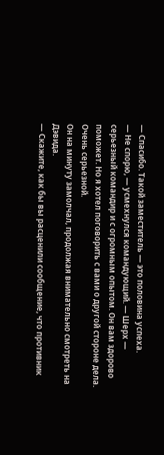— Спасибо. Такой заместитель — это половина успеха.
— Не спорю, — усмехнулся командующий. — Шерх — серьезный командир и с огромным опытом. Он вам здорово поможет. Но я хотел поговорить с вами о другой стороне дела. Очень серьезной.
Он на минуту замолчал, продолжая внимательно смотреть на Дэвида.
— Скажите, как бы вы расценили сообщение, что противник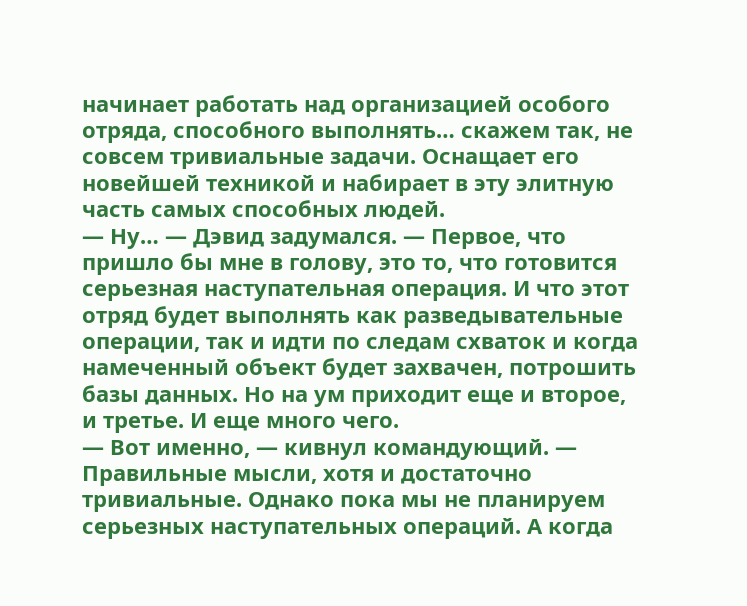начинает работать над организацией особого отряда, способного выполнять… скажем так, не совсем тривиальные задачи. Оснащает его новейшей техникой и набирает в эту элитную часть самых способных людей.
— Ну… — Дэвид задумался. — Первое, что пришло бы мне в голову, это то, что готовится серьезная наступательная операция. И что этот отряд будет выполнять как разведывательные операции, так и идти по следам схваток и когда намеченный объект будет захвачен, потрошить базы данных. Но на ум приходит еще и второе, и третье. И еще много чего.
— Вот именно, — кивнул командующий. — Правильные мысли, хотя и достаточно тривиальные. Однако пока мы не планируем серьезных наступательных операций. А когда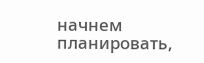начнем планировать,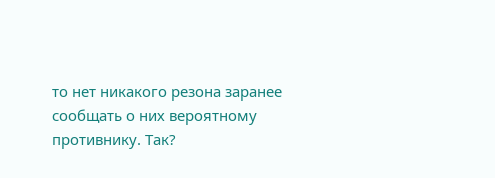то нет никакого резона заранее сообщать о них вероятному противнику. Так?